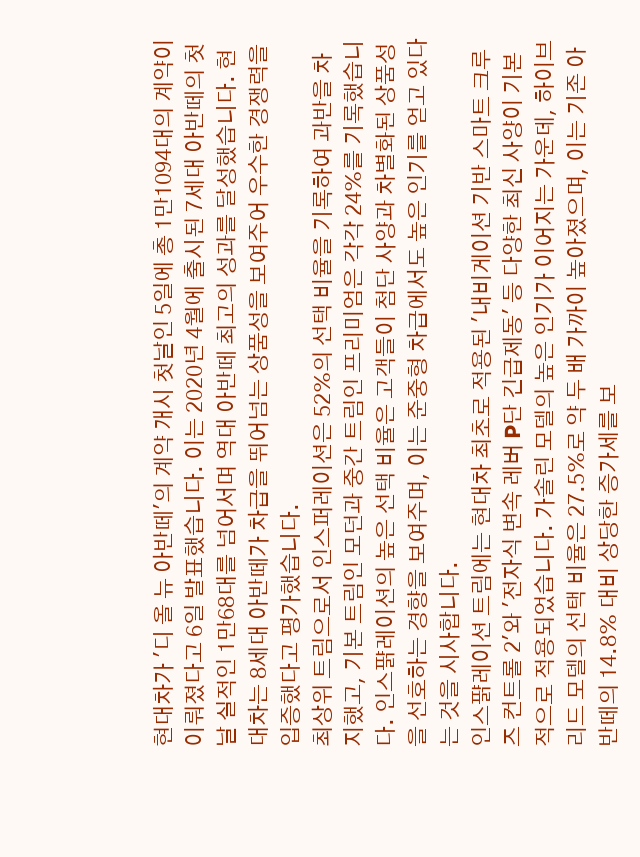현대차가 '디 올 뉴 아반떼'의 계약 개시 첫날인 5일에 총 1만1094대의 계약이 이뤄졌다고 6일 발표했습니다. 이는 2020년 4월에 출시된 7세대 아반떼의 첫날 실적인 1만68대를 넘어서며 역대 아반떼 최고의 성과를 달성했습니다. 현대차는 8세대 아반떼가 차급을 뛰어넘는 상품성을 보여주어 우수한 경쟁력을 입증했다고 평가했습니다.
최상위 트림으로서 인스퍼레이션은 52%의 선택 비율을 기록하여 과반을 차지했고, 기본 트림인 모던과 중간 트림인 프리미엄은 각각 24%를 기록했습니다. 인스퍍레이션의 높은 선택 비율은 고객들이 첨단 사양과 차별화된 상품성을 선호하는 경향을 보여주며, 이는 준중형 차급에서도 높은 인기를 얻고 있다는 것을 시사합니다.
인스퍍레이션 트림에는 현대차 최초로 적용된 '내비게이션 기반 스마트 크루즈 컨트롤 2'와 '전자식 변속 레버 P단 긴급제동' 등 다양한 최신 사양이 기본적으로 적용되었습니다. 가솔린 모델의 높은 인기가 이어지는 가운데, 하이브리드 모델의 선택 비율은 27.5%로 약 두 배 가까이 높아졌으며, 이는 기존 아반떼의 14.8% 대비 상당한 증가세를 보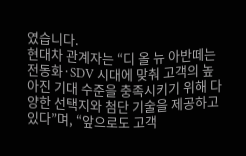였습니다.
현대차 관계자는 “디 올 뉴 아반떼는 전동화·SDV 시대에 맞춰 고객의 높아진 기대 수준을 충족시키기 위해 다양한 선택지와 첨단 기술을 제공하고 있다”며, “앞으로도 고객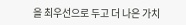을 최우선으로 두고 더 나은 가치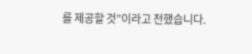를 제공할 것”이라고 전했습니다.